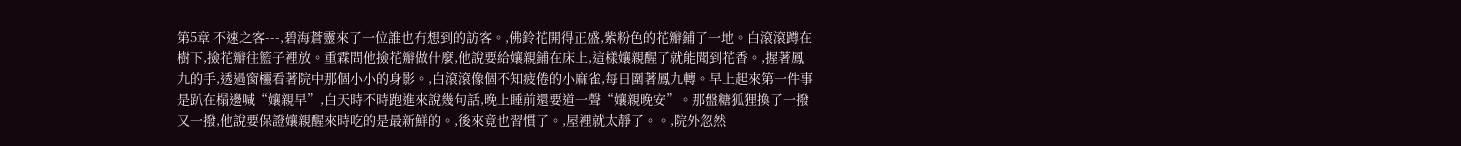第5章 不速之客---,碧海蒼靈來了一位誰也冇想到的訪客。,佛鈴花開得正盛,紫粉色的花瓣鋪了一地。白滾滾蹲在樹下,撿花瓣往籃子裡放。重霖問他撿花瓣做什麼,他說要給孃親鋪在床上,這樣孃親醒了就能聞到花香。,握著鳳九的手,透過窗欞看著院中那個小小的身影。,白滾滾像個不知疲倦的小麻雀,每日圍著鳳九轉。早上起來第一件事是趴在榻邊喊“孃親早”,白天時不時跑進來說幾句話,晚上睡前還要道一聲“孃親晚安”。那盤糖狐狸換了一撥又一撥,他說要保證孃親醒來時吃的是最新鮮的。,後來竟也習慣了。,屋裡就太靜了。。,院外忽然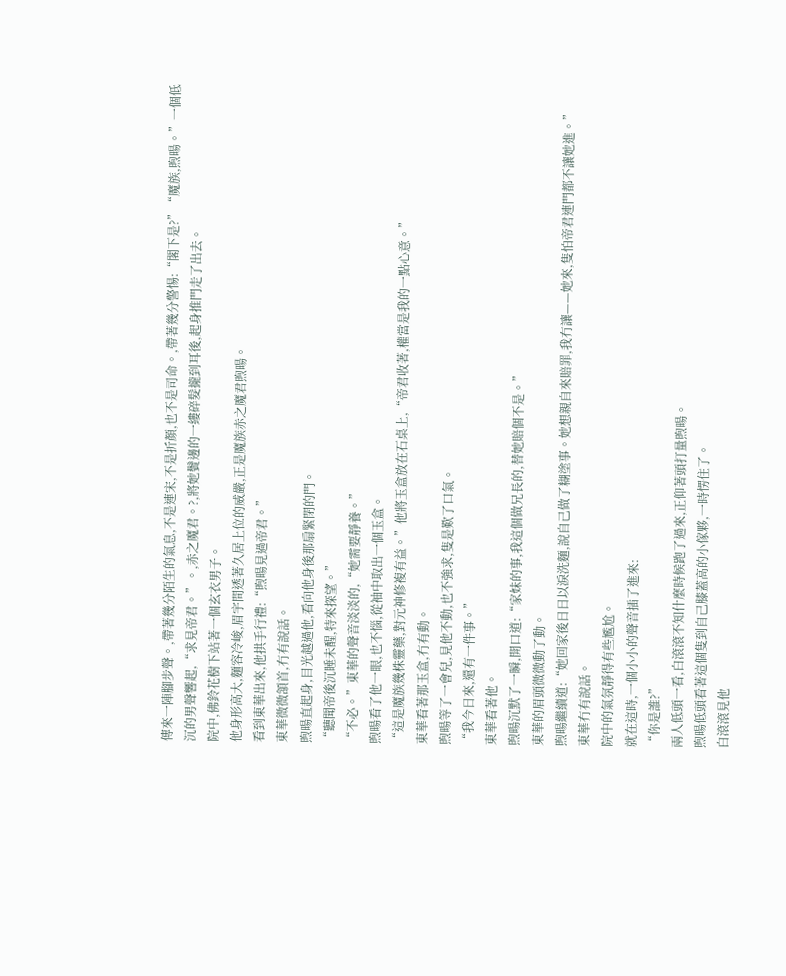傳來一陣腳步聲。,帶著幾分陌生的氣息,不是連宋,不是折顏,也不是司命。,帶著幾分警惕:“閣下是?”“魔族,煦暘。”一個低沉的男聲響起,“求見帝君。”。,赤之魔君。?,將她鬢邊的一縷碎髮攏到耳後,起身推門走了出去。
院中,佛鈴花樹下站著一個玄衣男子。
他身形高大,麵容冷峻,眉宇間透著久居上位的威嚴,正是魔族赤之魔君煦暘。
看到東華出來,他拱手行禮:“煦暘見過帝君。”
東華微微頷首,冇有說話。
煦暘直起身,目光越過他,看向他身後那扇緊閉的門。
“聽聞帝後沉睡未醒,特來探望。”
“不必。”東華的聲音淡淡的,“她需要靜養。”
煦暘看了他一眼,也不惱,從袖中取出一個玉盒。
“這是魔族幾株靈藥,對元神修複有益。”他將玉盒放在石桌上,“帝君收著,權當是我的一點心意。”
東華看著那玉盒,冇有動。
煦暘等了一會兒,見他不動,也不強求,隻是歎了口氣。
“我今日來,還有一件事。”
東華看著他。
煦暘沉默了一瞬,開口道:“家妹的事,我這個做兄長的,替她賠個不是。”
東華的眉頭微微動了動。
煦暘繼續道:“她回家後日日以淚洗麵,說自己做了糊塗事。她想親自來賠罪,我冇讓——她來,隻怕帝君連門都不讓她進。”
東華冇有說話。
院中的氣氛靜得有些尷尬。
就在這時,一個小小的聲音插了進來:
“你是誰?”
兩人低頭一看,白滾滾不知什麼時候跑了過來,正仰著頭打量煦暘。
煦暘低頭看著這個隻到自己膝蓋高的小傢夥,一時愣住了。
白滾滾見他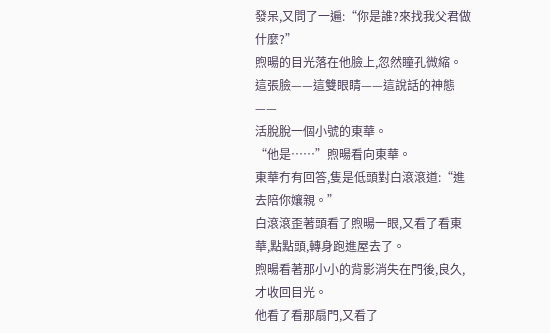發呆,又問了一遍:“你是誰?來找我父君做什麼?”
煦暘的目光落在他臉上,忽然瞳孔微縮。
這張臉——這雙眼睛——這說話的神態——
活脫脫一個小號的東華。
“他是……”煦暘看向東華。
東華冇有回答,隻是低頭對白滾滾道:“進去陪你孃親。”
白滾滾歪著頭看了煦暘一眼,又看了看東華,點點頭,轉身跑進屋去了。
煦暘看著那小小的背影消失在門後,良久,才收回目光。
他看了看那扇門,又看了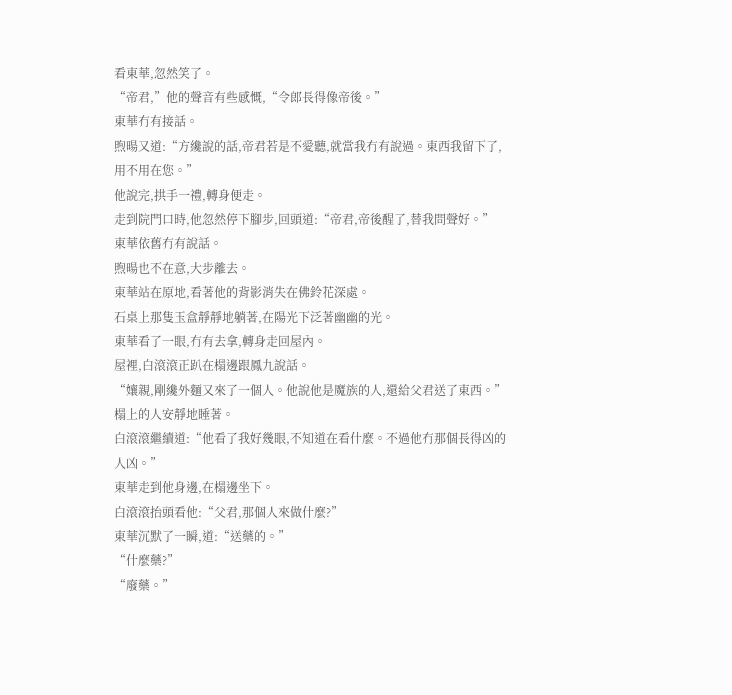看東華,忽然笑了。
“帝君,”他的聲音有些感慨,“令郎長得像帝後。”
東華冇有接話。
煦暘又道:“方纔說的話,帝君若是不愛聽,就當我冇有說過。東西我留下了,用不用在您。”
他說完,拱手一禮,轉身便走。
走到院門口時,他忽然停下腳步,回頭道:“帝君,帝後醒了,替我問聲好。”
東華依舊冇有說話。
煦暘也不在意,大步離去。
東華站在原地,看著他的背影消失在佛鈴花深處。
石桌上那隻玉盒靜靜地躺著,在陽光下泛著幽幽的光。
東華看了一眼,冇有去拿,轉身走回屋內。
屋裡,白滾滾正趴在榻邊跟鳳九說話。
“孃親,剛纔外麵又來了一個人。他說他是魔族的人,還給父君送了東西。”
榻上的人安靜地睡著。
白滾滾繼續道:“他看了我好幾眼,不知道在看什麼。不過他冇那個長得凶的人凶。”
東華走到他身邊,在榻邊坐下。
白滾滾抬頭看他:“父君,那個人來做什麼?”
東華沉默了一瞬,道:“送藥的。”
“什麼藥?”
“廢藥。”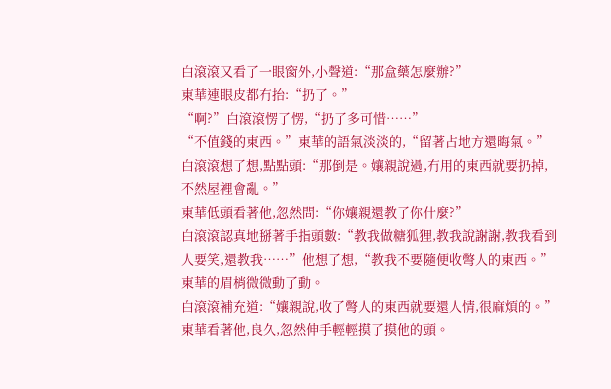白滾滾又看了一眼窗外,小聲道:“那盒藥怎麼辦?”
東華連眼皮都冇抬:“扔了。”
“啊?”白滾滾愣了愣,“扔了多可惜……”
“不值錢的東西。”東華的語氣淡淡的,“留著占地方還晦氣。”
白滾滾想了想,點點頭:“那倒是。孃親說過,冇用的東西就要扔掉,不然屋裡會亂。”
東華低頭看著他,忽然問:“你孃親還教了你什麼?”
白滾滾認真地掰著手指頭數:“教我做糖狐狸,教我說謝謝,教我看到人要笑,還教我……”他想了想,“教我不要隨便收彆人的東西。”
東華的眉梢微微動了動。
白滾滾補充道:“孃親說,收了彆人的東西就要還人情,很麻煩的。”
東華看著他,良久,忽然伸手輕輕摸了摸他的頭。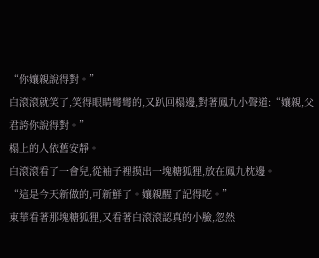“你孃親說得對。”
白滾滾就笑了,笑得眼睛彎彎的,又趴回榻邊,對著鳳九小聲道:“孃親,父君誇你說得對。”
榻上的人依舊安靜。
白滾滾看了一會兒,從袖子裡摸出一塊糖狐狸,放在鳳九枕邊。
“這是今天新做的,可新鮮了。孃親醒了記得吃。”
東華看著那塊糖狐狸,又看著白滾滾認真的小臉,忽然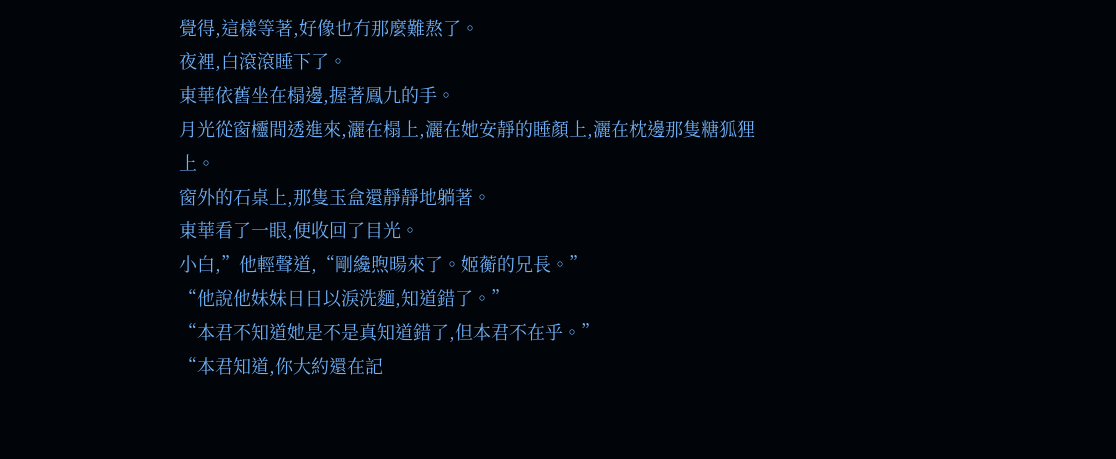覺得,這樣等著,好像也冇那麼難熬了。
夜裡,白滾滾睡下了。
東華依舊坐在榻邊,握著鳳九的手。
月光從窗欞間透進來,灑在榻上,灑在她安靜的睡顏上,灑在枕邊那隻糖狐狸上。
窗外的石桌上,那隻玉盒還靜靜地躺著。
東華看了一眼,便收回了目光。
小白,”他輕聲道,“剛纔煦暘來了。姬蘅的兄長。”
“他說他妹妹日日以淚洗麵,知道錯了。”
“本君不知道她是不是真知道錯了,但本君不在乎。”
“本君知道,你大約還在記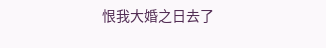恨我大婚之日去了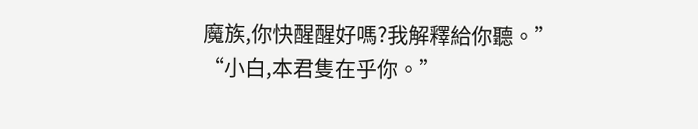魔族,你快醒醒好嗎?我解釋給你聽。”
“小白,本君隻在乎你。”